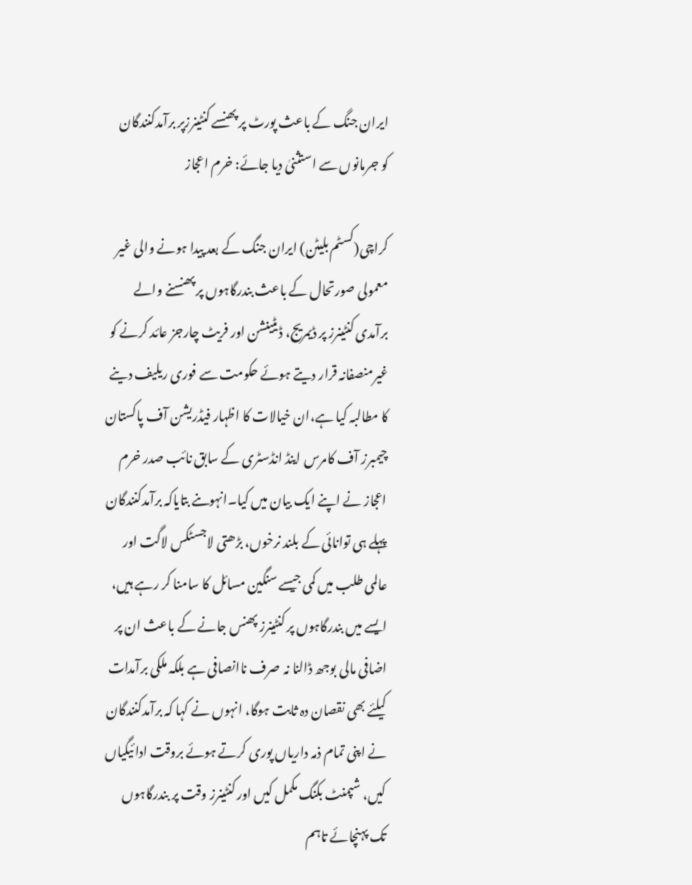ایران جنگ کے باعث پورٹ پر پھنسے کنٹینرزپر برآمدکنندگان کو جرمانوں سے استثنیٰ دیا جائے: خرم اعجاز

کراچی(کسٹم بلیٹن) ایران جنگ کے بعد پیدا ہونے والی غیر معمولی صورتحال کے باعث بندرگاہوں پر پھنسنے والے برآمدی کنٹینرز پر ڈیمریج، ڈیٹینشن اور فریٹ چارجز عائد کرنے کو غیرمنصفانہ قرار دیتے ہوئے حکومت سے فوری ریلیف دینے کا مطالبہ کیا ہے،ان خیالات کا اظہار فیڈریشن آف پاکستان چیمبرز آف کامرس اینڈ انڈسٹری کے سابق نائب صدر خرم اعجاز نے اپنے ایک بیان میں کیا۔انہوںنے بتایاکہ برآمدکنندگان پہلے ہی توانائی کے بلند نرخوں، بڑھتی لاجسٹکس لاگت اور عالمی طلب میں کمی جیسے سنگین مسائل کا سامنا کر رہے ہیں، ایسے میں بندرگاہوں پر کنٹینرز پھنس جانے کے باعث ان پر اضافی مالی بوجھ ڈالنا نہ صرف ناانصافی ہے بلکہ ملکی برآمدات کیلئے بھی نقصان دہ ثابت ہوگا، انہوں نے کہا کہ برآمدکنندگان نے اپنی تمام ذمہ داریاں پوری کرتے ہوئے بروقت ادائیگیاں کیں، شپمنٹ بکنگ مکمل کیں اور کنٹینرز وقت پر بندرگاہوں تک پہنچائے تاہم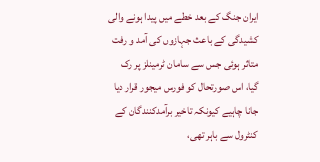ایران جنگ کے بعد خطے میں پیدا ہونے والی کشیدگی کے باعث جہازوں کی آمد و رفت متاثر ہوئی جس سے سامان ٹرمینلز پر رک گیا، اس صورتحال کو فورس میجور قرار دیا جانا چاہیے کیونکہ تاخیر برآمدکنندگان کے کنٹرول سے باہر تھی،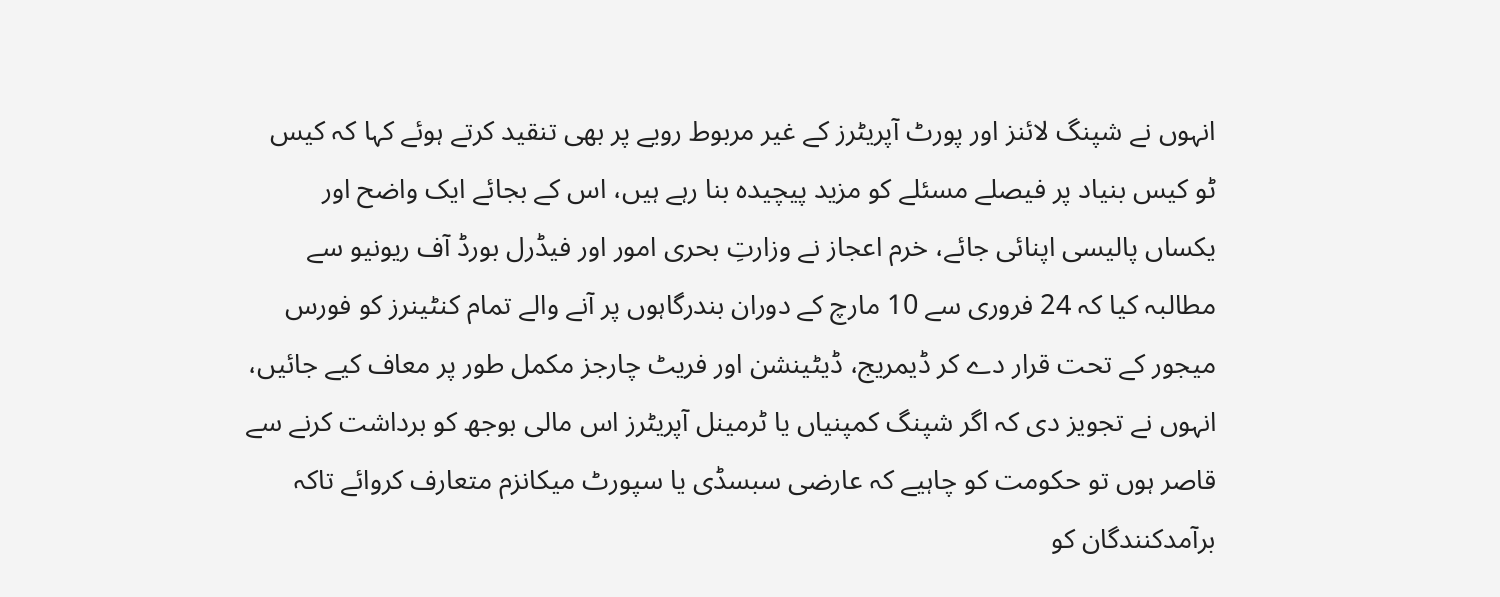انہوں نے شپنگ لائنز اور پورٹ آپریٹرز کے غیر مربوط رویے پر بھی تنقید کرتے ہوئے کہا کہ کیس ٹو کیس بنیاد پر فیصلے مسئلے کو مزید پیچیدہ بنا رہے ہیں، اس کے بجائے ایک واضح اور یکساں پالیسی اپنائی جائے، خرم اعجاز نے وزارتِ بحری امور اور فیڈرل بورڈ آف ریونیو سے مطالبہ کیا کہ 24 فروری سے 10 مارچ کے دوران بندرگاہوں پر آنے والے تمام کنٹینرز کو فورس میجور کے تحت قرار دے کر ڈیمریج، ڈیٹینشن اور فریٹ چارجز مکمل طور پر معاف کیے جائیں، انہوں نے تجویز دی کہ اگر شپنگ کمپنیاں یا ٹرمینل آپریٹرز اس مالی بوجھ کو برداشت کرنے سے قاصر ہوں تو حکومت کو چاہیے کہ عارضی سبسڈی یا سپورٹ میکانزم متعارف کروائے تاکہ برآمدکنندگان کو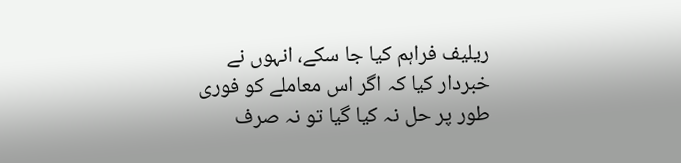ریلیف فراہم کیا جا سکے، انہوں نے خبردار کیا کہ اگر اس معاملے کو فوری طور پر حل نہ کیا گیا تو نہ صرف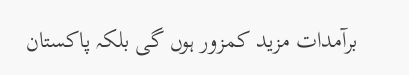برآمدات مزید کمزور ہوں گی بلکہ پاکستان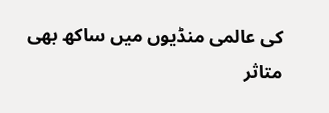کی عالمی منڈیوں میں ساکھ بھی متاثر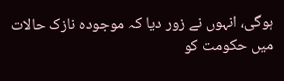ہوگی، انہوں نے زور دیا کہ موجودہ نازک حالات میں حکومت کو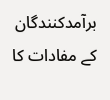برآمدکنندگان کے مفادات کا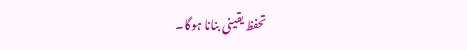تحفظ یقینی بنانا ہوگا۔